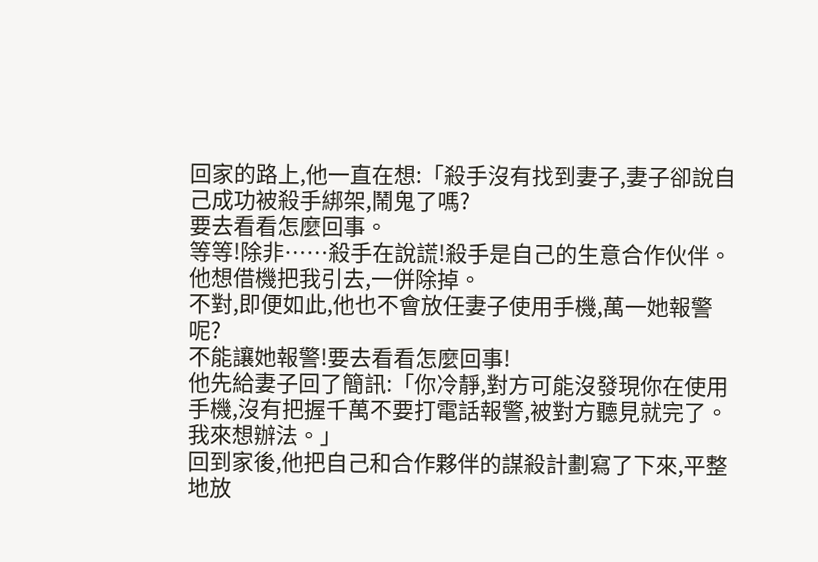回家的路上,他一直在想:「殺手沒有找到妻子,妻子卻說自己成功被殺手綁架,鬧鬼了嗎?
要去看看怎麼回事。
等等!除非……殺手在說謊!殺手是自己的生意合作伙伴。他想借機把我引去,一併除掉。
不對,即便如此,他也不會放任妻子使用手機,萬一她報警呢?
不能讓她報警!要去看看怎麼回事!
他先給妻子回了簡訊:「你冷靜,對方可能沒發現你在使用手機,沒有把握千萬不要打電話報警,被對方聽見就完了。我來想辦法。」
回到家後,他把自己和合作夥伴的謀殺計劃寫了下來,平整地放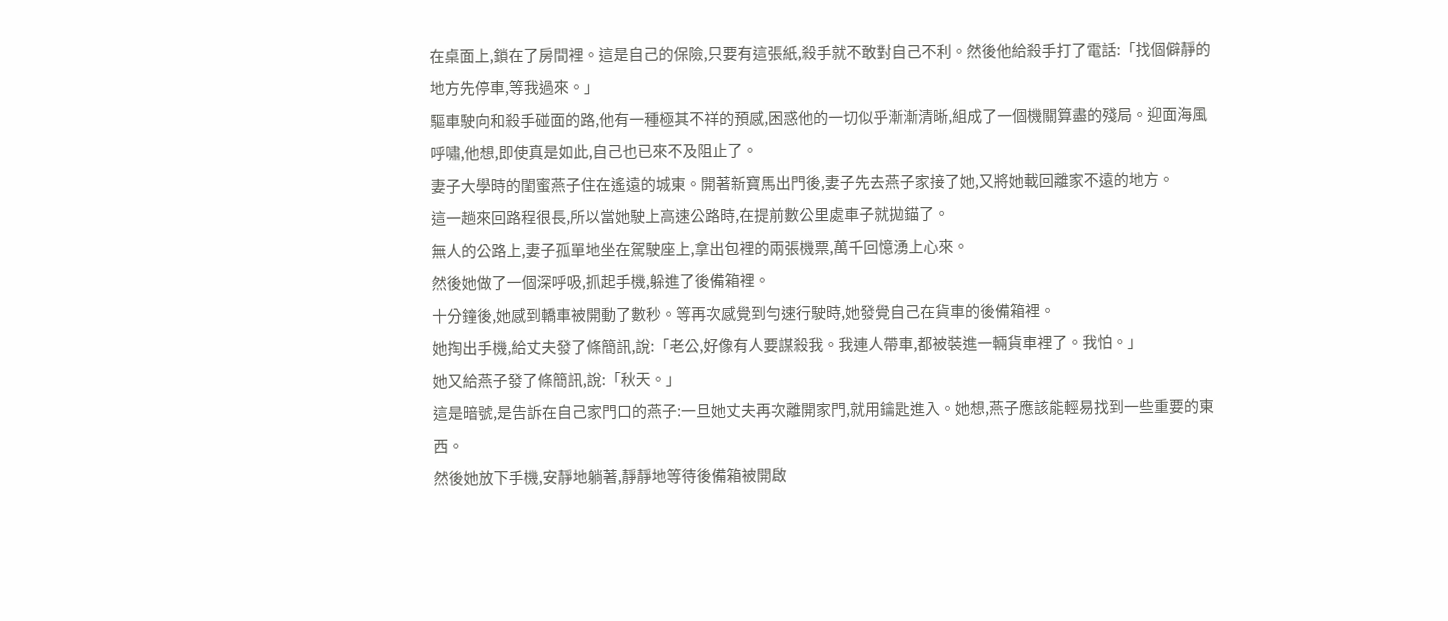在桌面上,鎖在了房間裡。這是自己的保險,只要有這張紙,殺手就不敢對自己不利。然後他給殺手打了電話:「找個僻靜的地方先停車,等我過來。」
驅車駛向和殺手碰面的路,他有一種極其不祥的預感,困惑他的一切似乎漸漸清晰,組成了一個機關算盡的殘局。迎面海風呼嘯,他想,即使真是如此,自己也已來不及阻止了。
妻子大學時的閨蜜燕子住在遙遠的城東。開著新寶馬出門後,妻子先去燕子家接了她,又將她載回離家不遠的地方。
這一趟來回路程很長,所以當她駛上高速公路時,在提前數公里處車子就拋錨了。
無人的公路上,妻子孤單地坐在駕駛座上,拿出包裡的兩張機票,萬千回憶湧上心來。
然後她做了一個深呼吸,抓起手機,躲進了後備箱裡。
十分鐘後,她感到轎車被開動了數秒。等再次感覺到勻速行駛時,她發覺自己在貨車的後備箱裡。
她掏出手機,給丈夫發了條簡訊,說:「老公,好像有人要謀殺我。我連人帶車,都被裝進一輛貨車裡了。我怕。」
她又給燕子發了條簡訊,說:「秋天。」
這是暗號,是告訴在自己家門口的燕子:一旦她丈夫再次離開家門,就用鑰匙進入。她想,燕子應該能輕易找到一些重要的東西。
然後她放下手機,安靜地躺著,靜靜地等待後備箱被開啟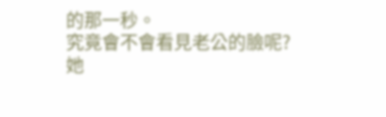的那一秒。
究竟會不會看見老公的臉呢?
她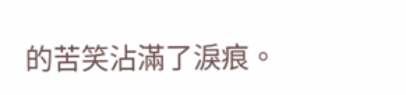的苦笑沾滿了淚痕。